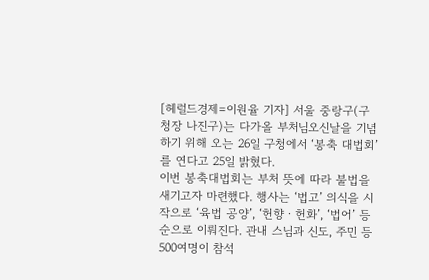[헤럴드경제=이원율 기자] 서울 중랑구(구청장 나진구)는 다가올 부처님오신날을 기념하기 위해 오는 26일 구청에서 ‘봉축 대법회’를 연다고 25일 밝혔다.
이번 봉축대법회는 부처 뜻에 따라 불법을 새기고자 마련했다. 행사는 ‘법고’ 의식을 시작으로 ‘육법 공양’, ‘헌향ㆍ헌화’, ‘법어’ 등 순으로 이뤄진다. 관내 스님과 신도, 주민 등 500여명이 참석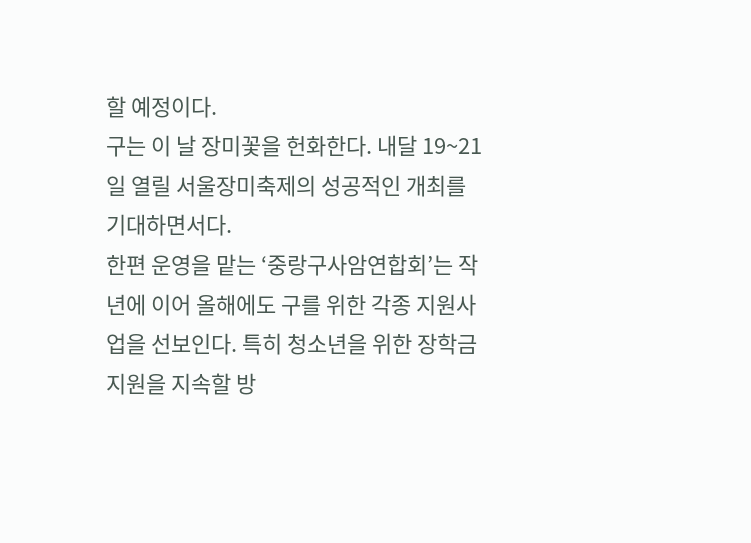할 예정이다.
구는 이 날 장미꽃을 헌화한다. 내달 19~21일 열릴 서울장미축제의 성공적인 개최를 기대하면서다.
한편 운영을 맡는 ‘중랑구사암연합회’는 작년에 이어 올해에도 구를 위한 각종 지원사업을 선보인다. 특히 청소년을 위한 장학금 지원을 지속할 방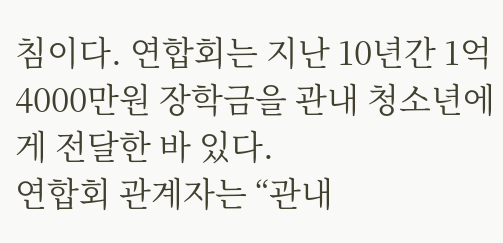침이다. 연합회는 지난 10년간 1억4000만원 장학금을 관내 청소년에게 전달한 바 있다.
연합회 관계자는 “관내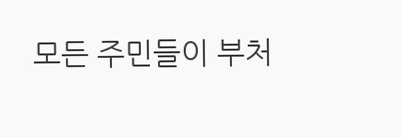모든 주민들이 부처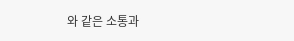와 같은 소통과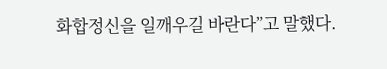화합정신을 일깨우길 바란다”고 말했다.